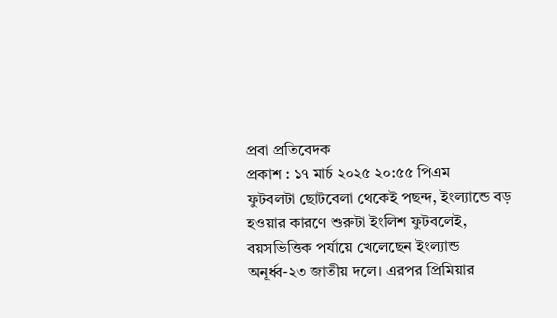প্রবা প্রতিবেদক
প্রকাশ : ১৭ মার্চ ২০২৫ ২০:৫৫ পিএম
ফুটবলটা ছোটবেলা থেকেই পছন্দ, ইংল্যান্ডে বড় হওয়ার কারণে শুরুটা ইংলিশ ফুটবলেই, বয়সভিত্তিক পর্যায়ে খেলেছেন ইংল্যান্ড অনূর্ধ্ব-২৩ জাতীয় দলে। এরপর প্রিমিয়ার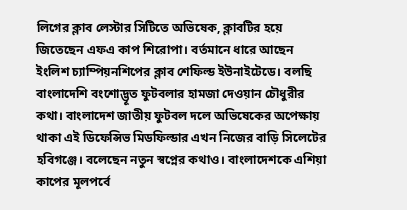লিগের ক্লাব লেস্টার সিটিতে অভিষেক, ক্লাবটির হয়ে জিতেছেন এফএ কাপ শিরোপা। বর্তমানে ধারে আছেন ইংলিশ চ্যাম্পিয়নশিপের ক্লাব শেফিল্ড ইউনাইটেডে। বলছি বাংলাদেশি বংশোদ্ভূত ফুটবলার হামজা দেওয়ান চৌধুরীর কথা। বাংলাদেশ জাতীয় ফুটবল দলে অভিষেকের অপেক্ষায় থাকা এই ডিফেন্সিভ মিডফিল্ডার এখন নিজের বাড়ি সিলেটের হবিগঞ্জে। বলেছেন নতুন স্বপ্নের কথাও। বাংলাদেশকে এশিয়া কাপের মূলপর্বে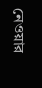নেওয়ার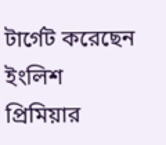টার্গেট করেছেন ইংলিশ প্রিমিয়ার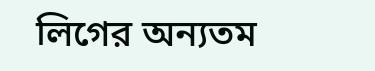লিগের অন্যতম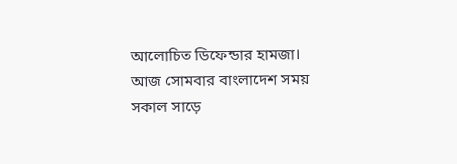আলোচিত ডিফেন্ডার হামজা।
আজ সোমবার বাংলাদেশ সময় সকাল সাড়ে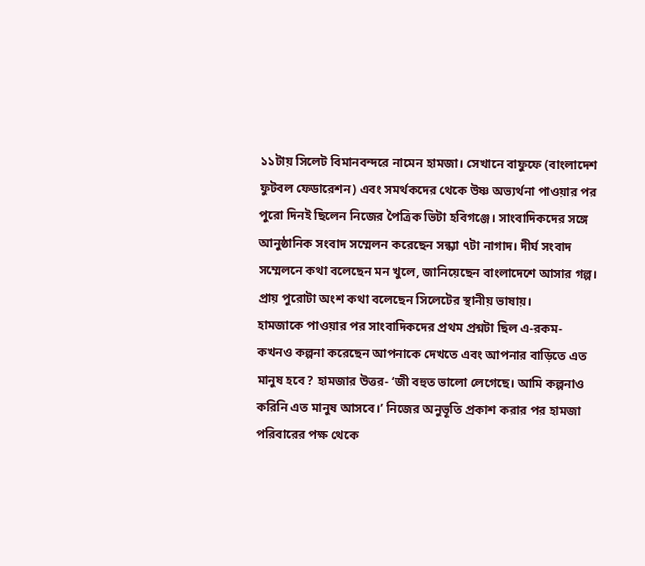১১টায় সিলেট বিমানবন্দরে নামেন হামজা। সেখানে বাফুফে (বাংলাদেশ ফুটবল ফেডারেশন) এবং সমর্থকদের থেকে উষ্ণ অভ্যর্থনা পাওয়ার পর পুরো দিনই ছিলেন নিজের পৈত্রিক ভিটা হবিগঞ্জে। সাংবাদিকদের সঙ্গে আনুষ্ঠানিক সংবাদ সম্মেলন করেছেন সন্ধ্যা ৭টা নাগাদ। দীর্ঘ সংবাদ সম্মেলনে কথা বলেছেন মন খুলে, জানিয়েছেন বাংলাদেশে আসার গল্প। প্রায় পুরোটা অংশ কথা বলেছেন সিলেটের স্থানীয় ভাষায়।
হামজাকে পাওয়ার পর সাংবাদিকদের প্রথম প্রশ্নটা ছিল এ-রকম- কখনও কল্পনা করেছেন আপনাকে দেখতে এবং আপনার বাড়িতে এত মানুষ হবে? হামজার উত্তর- ‘জী বহুত ভালো লেগেছে। আমি কল্পনাও করিনি এত মানুষ আসবে।’ নিজের অনুভূতি প্রকাশ করার পর হামজা পরিবারের পক্ষ থেকে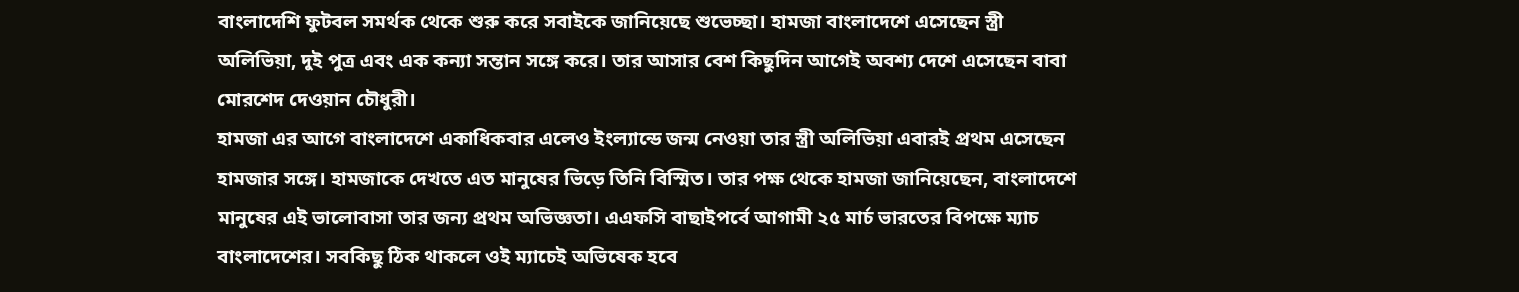বাংলাদেশি ফুটবল সমর্থক থেকে শুরু করে সবাইকে জানিয়েছে শুভেচ্ছা। হামজা বাংলাদেশে এসেছেন স্ত্রী অলিভিয়া, দুই পুত্র এবং এক কন্যা সন্তান সঙ্গে করে। তার আসার বেশ কিছুদিন আগেই অবশ্য দেশে এসেছেন বাবা মোরশেদ দেওয়ান চৌধুরী।
হামজা এর আগে বাংলাদেশে একাধিকবার এলেও ইংল্যান্ডে জন্ম নেওয়া তার স্ত্রী অলিভিয়া এবারই প্রথম এসেছেন হামজার সঙ্গে। হামজাকে দেখতে এত মানুষের ভিড়ে তিনি বিস্মিত। তার পক্ষ থেকে হামজা জানিয়েছেন, বাংলাদেশে মানুষের এই ভালোবাসা তার জন্য প্রথম অভিজ্ঞতা। এএফসি বাছাইপর্বে আগামী ২৫ মার্চ ভারতের বিপক্ষে ম্যাচ বাংলাদেশের। সবকিছু ঠিক থাকলে ওই ম্যাচেই অভিষেক হবে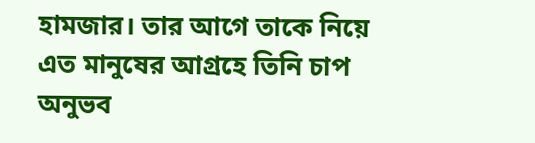হামজার। তার আগে তাকে নিয়ে এত মানুষের আগ্রহে তিনি চাপ অনুভব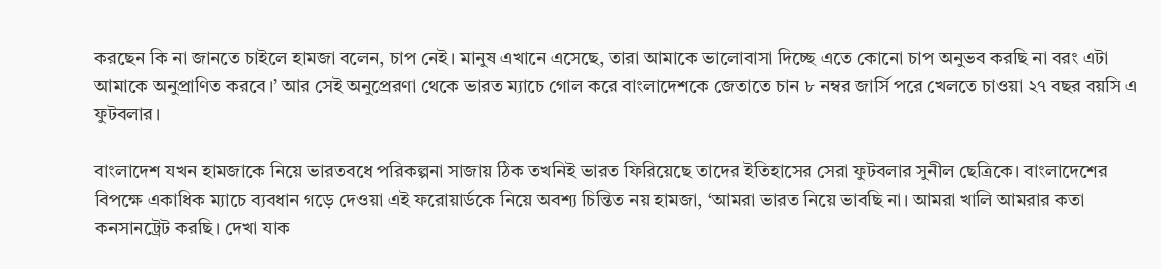করছেন কি না জানতে চাইলে হামজা বলেন, চাপ নেই। মানুষ এখানে এসেছে, তারা আমাকে ভালোবাসা দিচ্ছে এতে কোনো চাপ অনুভব করছি না বরং এটা আমাকে অনুপ্রাণিত করবে।’ আর সেই অনুপ্রেরণা থেকে ভারত ম্যাচে গোল করে বাংলাদেশকে জেতাতে চান ৮ নম্বর জার্সি পরে খেলতে চাওয়া ২৭ বছর বয়সি এ ফুটবলার।

বাংলাদেশ যখন হামজাকে নিয়ে ভারতবধে পরিকল্পনা সাজায় ঠিক তখনিই ভারত ফিরিয়েছে তাদের ইতিহাসের সেরা ফুটবলার সুনীল ছেত্রিকে। বাংলাদেশের বিপক্ষে একাধিক ম্যাচে ব্যবধান গড়ে দেওয়া এই ফরোয়ার্ডকে নিয়ে অবশ্য চিন্তিত নয় হামজা, ‘আমরা ভারত নিয়ে ভাবছি না। আমরা খালি আমরার কতা কনসানট্রেট করছি। দেখা যাক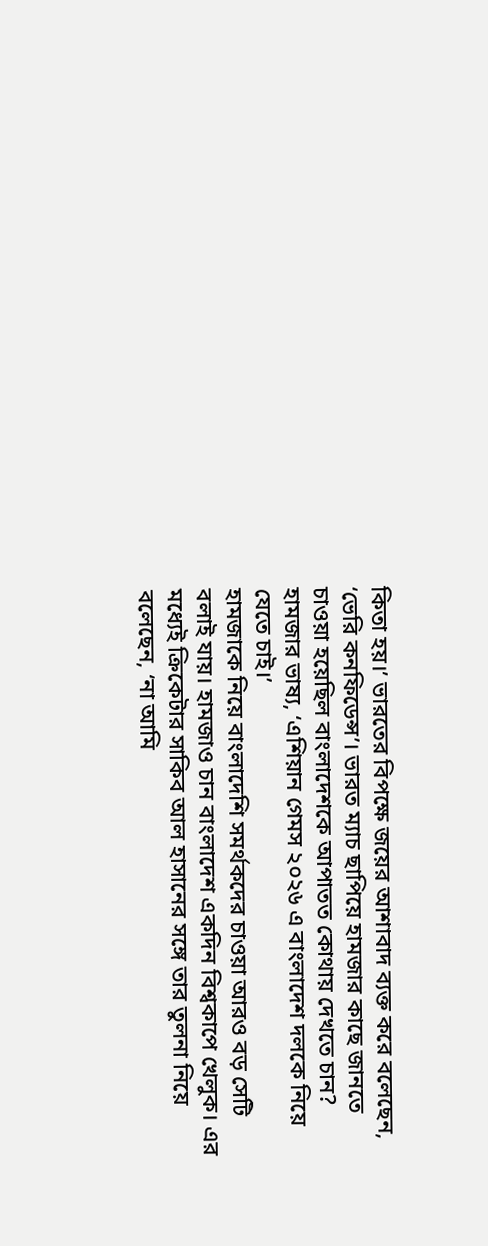কিতা হয়।’ ভারতের বিপক্ষে জয়ের আশাবাদ ব্যক্ত করে বলেছেন, ‘ভেরি কনফিডেন্স’। ভারত ম্যাচ ছাপিয়ে হামজার কাছে জানতে চাওয়া হয়েছিল বাংলাদেশকে আপাতত কোথায় দেখতে চান? হামজার ভাষ্য, ‘এশিয়ান গেমস ২০২৬ এ বাংলাদেশ দলকে নিয়ে যেতে চাই।’
হামজাকে নিয়ে বাংলাদেশি সমর্থকদের চাওয়া আরও বড় সেটি বলাই যায়। হামজাও চান বাংলাদেশ একদিন বিশ্বকাপে খেলুক। এর মধ্যেই ক্রিকেটার সাকিব আল হাসানের সঙ্গে তার তুলনা নিয়ে বলেছেন, ‘না আমি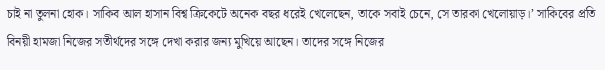চাই না তুলনা হোক। সাকিব আল হাসান বিশ্ব ক্রিকেটে অনেক বছর ধরেই খেলেছেন, তাকে সবাই চেনে, সে তারকা খেলোয়াড়।’ সাকিবের প্রতি বিনয়ী হামজা নিজের সতীর্থদের সঙ্গে দেখা করার জন্য মুখিয়ে আছেন। তাদের সঙ্গে নিজের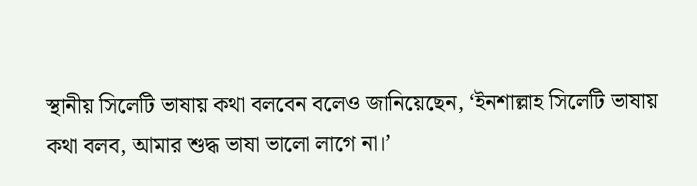স্থানীয় সিলেটি ভাষায় কথা বলবেন বলেও জানিয়েছেন, ‘ইনশাল্লাহ সিলেটি ভাষায় কথা বলব, আমার শুদ্ধ ভাষা ভালো লাগে না।’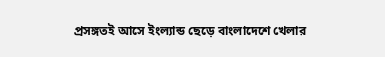প্রসঙ্গতই আসে ইংল্যান্ড ছেড়ে বাংলাদেশে খেলার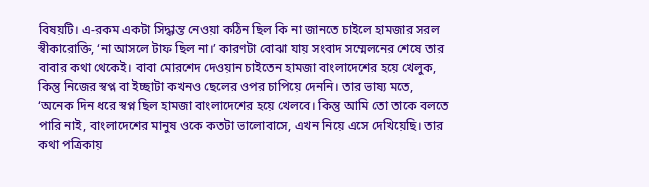বিষয়টি। এ-রকম একটা সিদ্ধান্ত নেওয়া কঠিন ছিল কি না জানতে চাইলে হামজার সরল স্বীকারোক্তি, ‘না আসলে টাফ ছিল না।’ কারণটা বোঝা যায় সংবাদ সম্মেলনের শেষে তার বাবার কথা থেকেই। বাবা মোরশেদ দেওয়ান চাইতেন হামজা বাংলাদেশের হয়ে খেলুক, কিন্তু নিজের স্বপ্ন বা ইচ্ছাটা কখনও ছেলের ওপর চাপিয়ে দেননি। তার ভাষ্য মতে, ‘অনেক দিন ধরে স্বপ্ন ছিল হামজা বাংলাদেশের হয়ে খেলবে। কিন্তু আমি তো তাকে বলতে পারি নাই, বাংলাদেশের মানুষ ওকে কতটা ভালোবাসে, এখন নিয়ে এসে দেখিয়েছি। তার কথা পত্রিকায়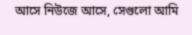আসে নিউজে আসে, সেগুলো আমি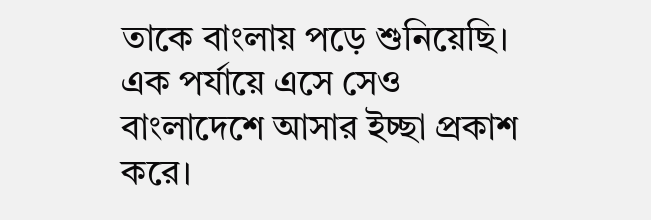তাকে বাংলায় পড়ে শুনিয়েছি। এক পর্যায়ে এসে সেও বাংলাদেশে আসার ইচ্ছা প্রকাশ করে।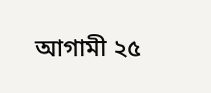আগামী ২৫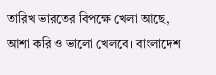তারিখ ভারতের বিপক্ষে খেলা আছে, আশা করি ও ভালো খেলবে। বাংলাদেশ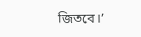জিতবে।’